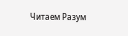Читаем Разум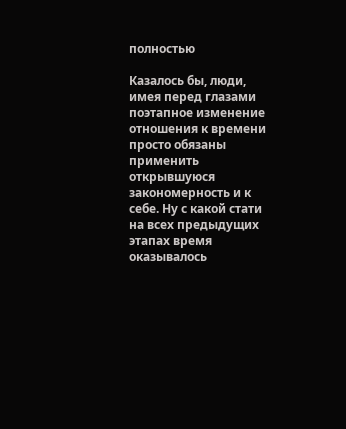полностью

Казалось бы, люди, имея перед глазами поэтапное изменение отношения к времени просто обязаны применить открывшуюся закономерность и к себе. Ну с какой стати на всех предыдущих этапах время оказывалось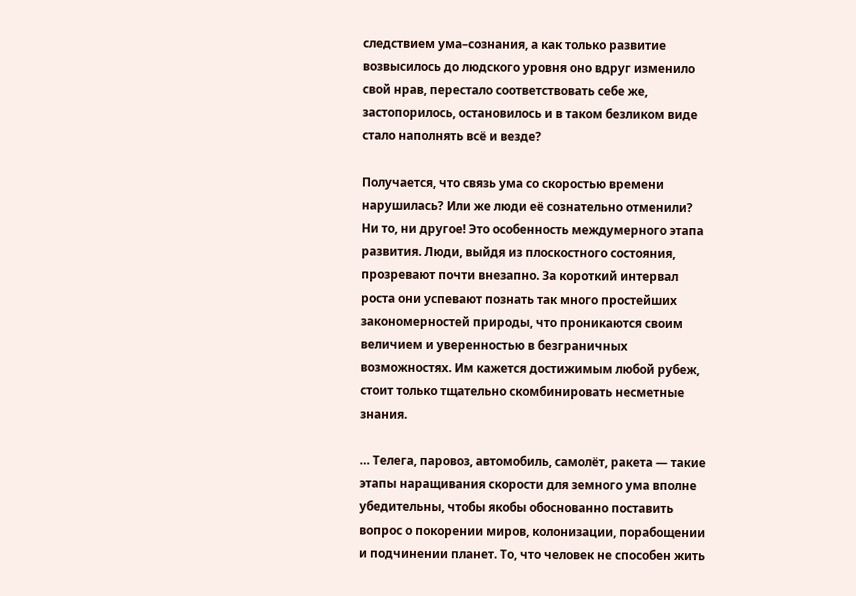следствием ума–сознания, а как только развитие возвысилось до людского уровня оно вдруг изменило свой нрав, перестало соответствовать себе же, застопорилось, остановилось и в таком безликом виде стало наполнять всё и везде?

Получается, что связь ума со скоростью времени нарушилась? Или же люди её сознательно отменили? Ни то, ни другое! Это особенность междумерного этапа развития. Люди, выйдя из плоскостного состояния, прозревают почти внезапно. За короткий интервал роста они успевают познать так много простейших закономерностей природы, что проникаются своим величием и уверенностью в безграничных возможностях. Им кажется достижимым любой рубеж, стоит только тщательно скомбинировать несметные знания.

… Телега, паровоз, автомобиль, самолёт, ракета — такие этапы наращивания скорости для земного ума вполне убедительны, чтобы якобы обоснованно поставить вопрос о покорении миров, колонизации, порабощении и подчинении планет. То, что человек не способен жить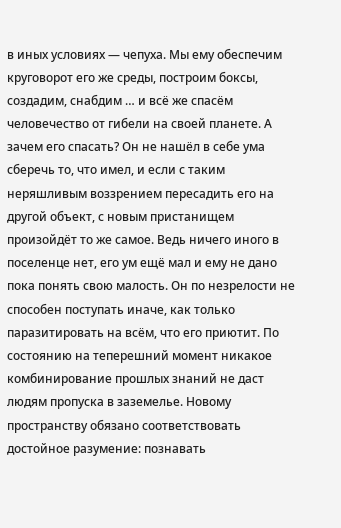в иных условиях — чепуха. Мы ему обеспечим круговорот его же среды, построим боксы, создадим, снабдим … и всё же спасём человечество от гибели на своей планете. А зачем его спасать? Он не нашёл в себе ума сберечь то, что имел, и если с таким неряшливым воззрением пересадить его на другой объект, с новым пристанищем произойдёт то же самое. Ведь ничего иного в поселенце нет, его ум ещё мал и ему не дано пока понять свою малость. Он по незрелости не способен поступать иначе, как только паразитировать на всём, что его приютит. По состоянию на теперешний момент никакое комбинирование прошлых знаний не даст людям пропуска в заземелье. Новому пространству обязано соответствовать достойное разумение: познавать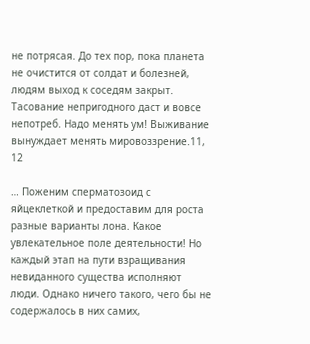не потрясая. До тех пор, пока планета не очистится от солдат и болезней, людям выход к соседям закрыт. Тасование непригодного даст и вовсе непотреб. Надо менять ум! Выживание вынуждает менять мировоззрение.11, 12

… Поженим сперматозоид с яйцеклеткой и предоставим для роста разные варианты лона. Какое увлекательное поле деятельности! Но каждый этап на пути взращивания невиданного существа исполняют люди. Однако ничего такого, чего бы не содержалось в них самих,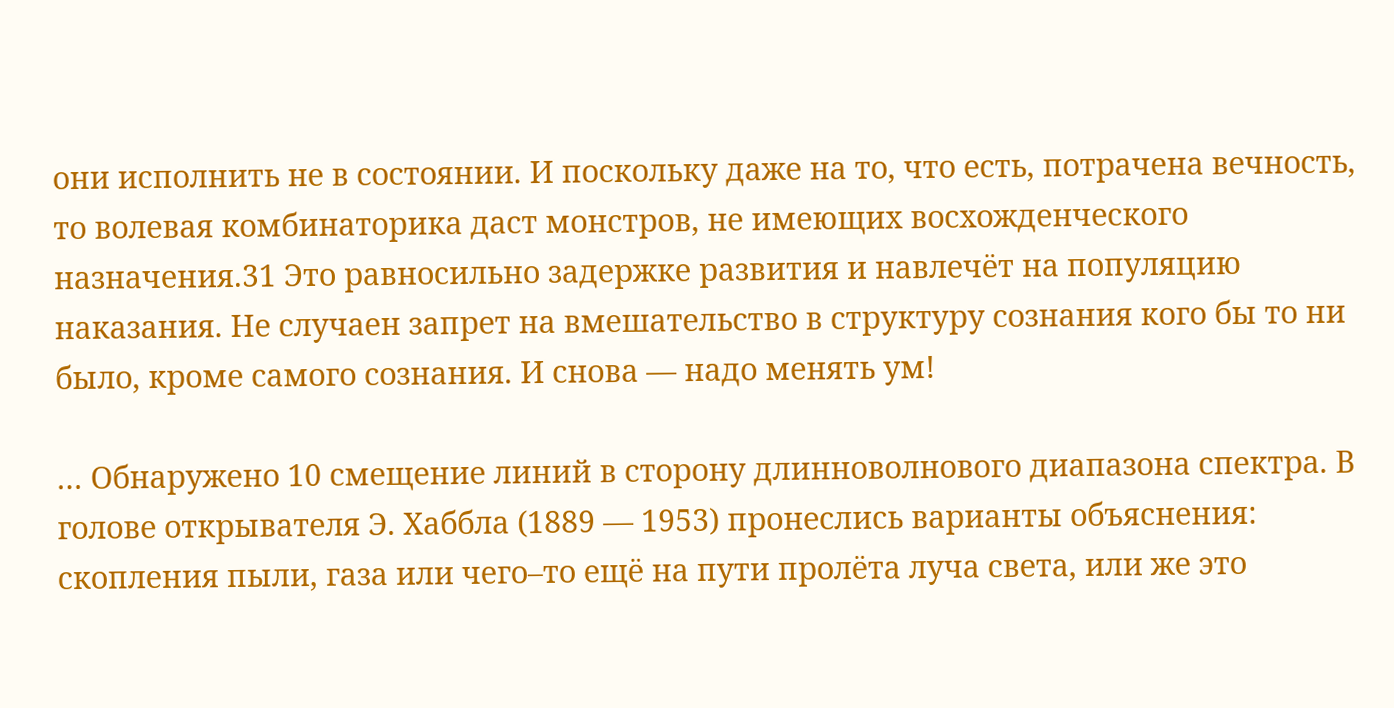они исполнить не в состоянии. И поскольку даже на то, что есть, потрачена вечность, то волевая комбинаторика даст монстров, не имеющих восхожденческого назначения.31 Это равносильно задержке развития и навлечёт на популяцию наказания. Не случаен запрет на вмешательство в структуру сознания кого бы то ни было, кроме самого сознания. И снова — надо менять ум!

… Обнаружено 10 смещение линий в сторону длинноволнового диапазона спектра. В голове открывателя Э. Хаббла (1889 — 1953) пронеслись варианты объяснения: скопления пыли, газа или чего–то ещё на пути пролёта луча света, или же это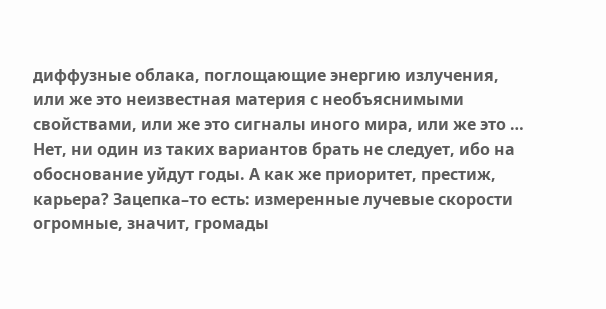диффузные облака, поглощающие энергию излучения, или же это неизвестная материя с необъяснимыми свойствами, или же это сигналы иного мира, или же это … Нет, ни один из таких вариантов брать не следует, ибо на обоснование уйдут годы. А как же приоритет, престиж, карьера? Зацепка–то есть: измеренные лучевые скорости огромные, значит, громады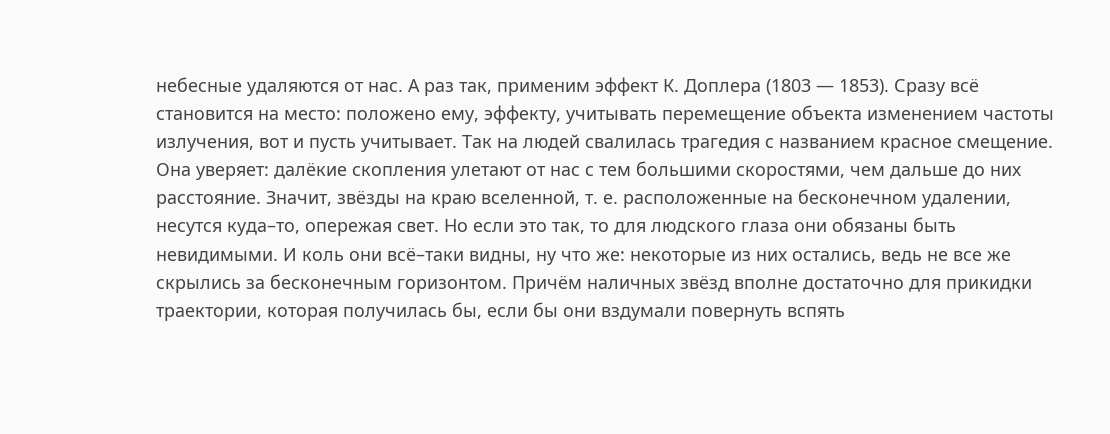небесные удаляются от нас. А раз так, применим эффект К. Доплера (1803 — 1853). Сразу всё становится на место: положено ему, эффекту, учитывать перемещение объекта изменением частоты излучения, вот и пусть учитывает. Так на людей свалилась трагедия с названием красное смещение. Она уверяет: далёкие скопления улетают от нас с тем большими скоростями, чем дальше до них расстояние. Значит, звёзды на краю вселенной, т. е. расположенные на бесконечном удалении, несутся куда–то, опережая свет. Но если это так, то для людского глаза они обязаны быть невидимыми. И коль они всё–таки видны, ну что же: некоторые из них остались, ведь не все же скрылись за бесконечным горизонтом. Причём наличных звёзд вполне достаточно для прикидки траектории, которая получилась бы, если бы они вздумали повернуть вспять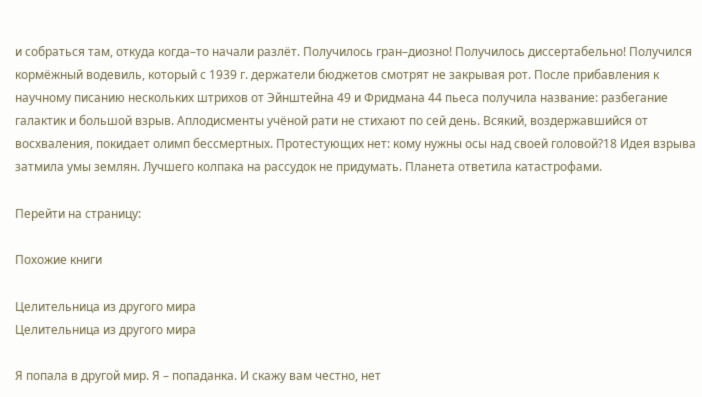и собраться там, откуда когда–то начали разлёт. Получилось гран–диозно! Получилось диссертабельно! Получился кормёжный водевиль, который с 1939 г. держатели бюджетов смотрят не закрывая рот. После прибавления к научному писанию нескольких штрихов от Эйнштейна 49 и Фридмана 44 пьеса получила название: разбегание галактик и большой взрыв. Аплодисменты учёной рати не стихают по сей день. Всякий, воздержавшийся от восхваления, покидает олимп бессмертных. Протестующих нет: кому нужны осы над своей головой?18 Идея взрыва затмила умы землян. Лучшего колпака на рассудок не придумать. Планета ответила катастрофами.

Перейти на страницу:

Похожие книги

Целительница из другого мира
Целительница из другого мира

Я попала в другой мир. Я – попаданка. И скажу вам честно, нет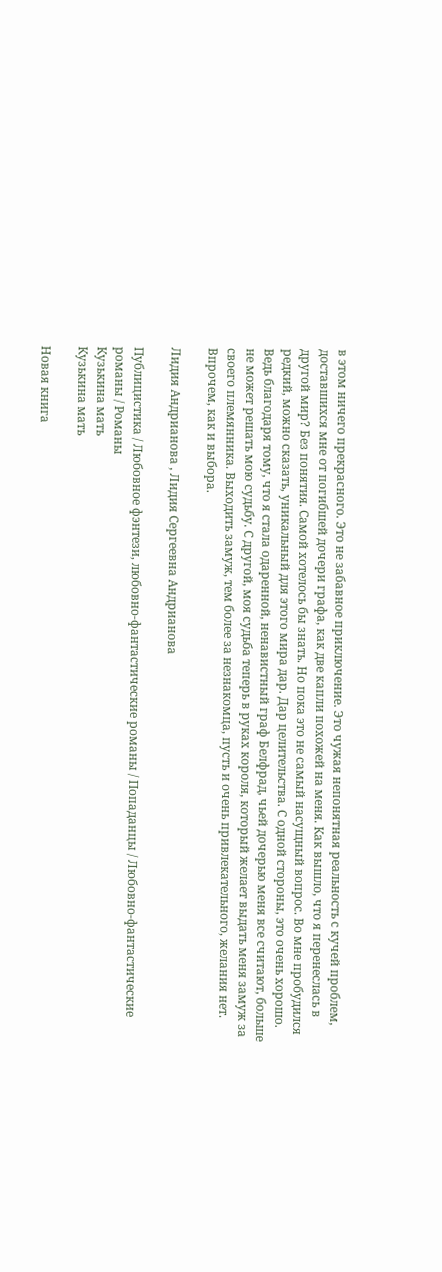в этом ничего прекрасного. Это не забавное приключение. Это чужая непонятная реальность с кучей проблем, доставшихся мне от погибшей дочери графа, как две капли похожей на меня. Как вышло, что я перенеслась в другой мир? Без понятия. Самой хотелось бы знать. Но пока это не самый насущный вопрос. Во мне пробудился редкий, можно сказать, уникальный для этого мира дар. Дар целительства. С одной стороны, это очень хорошо. Ведь благодаря тому, что я стала одаренной, ненавистный граф Белфрад, чьей дочерью меня все считают, больше не может решать мою судьбу. С другой, моя судьба теперь в руках короля, который желает выдать меня замуж за своего племянника. Выходить замуж, тем более за незнакомца, пусть и очень привлекательного, желания нет. Впрочем, как и выбора.

Лидия Андрианова , Лидия Сергеевна Андрианова

Публицистика / Любовное фэнтези, любовно-фантастические романы / Попаданцы / Любовно-фантастические романы / Романы
Кузькина мать
Кузькина мать

Новая книга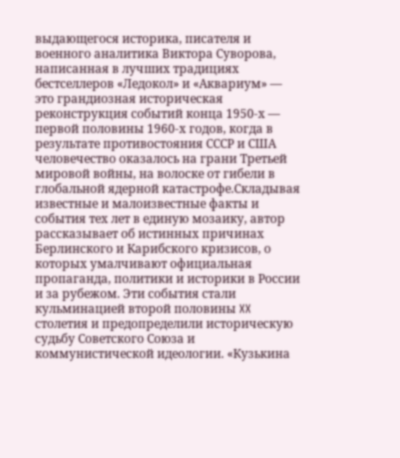выдающегося историка, писателя и военного аналитика Виктора Суворова, написанная в лучших традициях бестселлеров «Ледокол» и «Аквариум» — это грандиозная историческая реконструкция событий конца 1950-х — первой половины 1960-х годов, когда в результате противостояния СССР и США человечество оказалось на грани Третьей мировой войны, на волоске от гибели в глобальной ядерной катастрофе.Складывая известные и малоизвестные факты и события тех лет в единую мозаику, автор рассказывает об истинных причинах Берлинского и Карибского кризисов, о которых умалчивают официальная пропаганда, политики и историки в России и за рубежом. Эти события стали кульминацией второй половины XX столетия и предопределили историческую судьбу Советского Союза и коммунистической идеологии. «Кузькина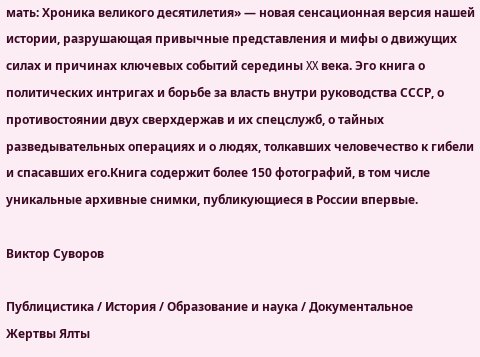мать: Хроника великого десятилетия» — новая сенсационная версия нашей истории, разрушающая привычные представления и мифы о движущих силах и причинах ключевых событий середины XX века. Эго книга о политических интригах и борьбе за власть внутри руководства СССР, о противостоянии двух сверхдержав и их спецслужб, о тайных разведывательных операциях и о людях, толкавших человечество к гибели и спасавших его.Книга содержит более 150 фотографий, в том числе уникальные архивные снимки, публикующиеся в России впервые.

Виктор Суворов

Публицистика / История / Образование и наука / Документальное
Жертвы Ялты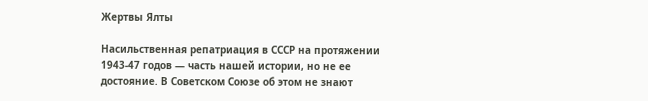Жертвы Ялты

Насильственная репатриация в СССР на протяжении 1943-47 годов — часть нашей истории, но не ее достояние. В Советском Союзе об этом не знают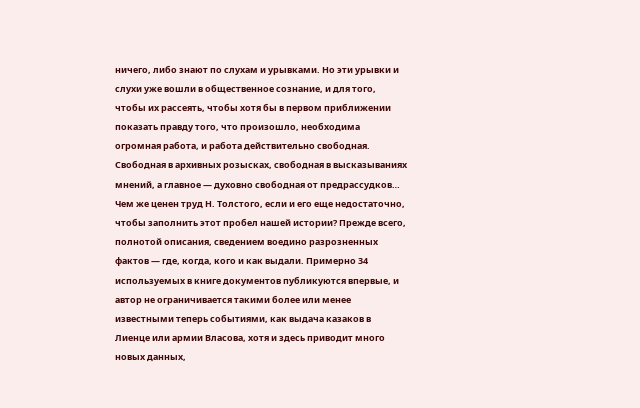ничего, либо знают по слухам и урывками. Но эти урывки и слухи уже вошли в общественное сознание, и для того, чтобы их рассеять, чтобы хотя бы в первом приближении показать правду того, что произошло, необходима огромная работа, и работа действительно свободная. Свободная в архивных розысках, свободная в высказываниях мнений, а главное — духовно свободная от предрассудков…  Чем же ценен труд Н. Толстого, если и его еще недостаточно, чтобы заполнить этот пробел нашей истории? Прежде всего, полнотой описания, сведением воедино разрозненных фактов — где, когда, кого и как выдали. Примерно 34 используемых в книге документов публикуются впервые, и автор не ограничивается такими более или менее известными теперь событиями, как выдача казаков в Лиенце или армии Власова, хотя и здесь приводит много новых данных,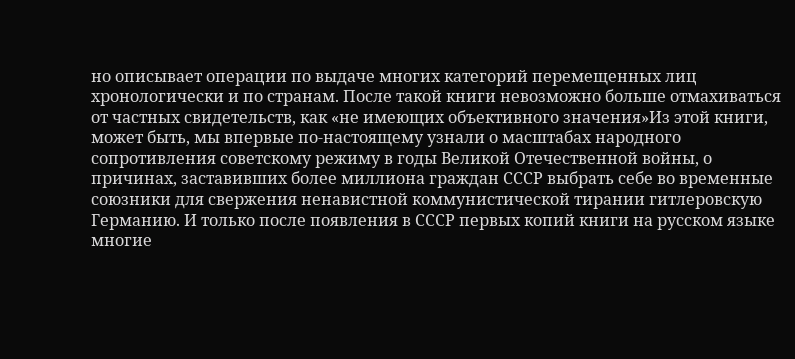но описывает операции по выдаче многих категорий перемещенных лиц хронологически и по странам. После такой книги невозможно больше отмахиваться от частных свидетельств, как «не имеющих объективного значения»Из этой книги, может быть, мы впервые по-настоящему узнали о масштабах народного сопротивления советскому режиму в годы Великой Отечественной войны, о причинах, заставивших более миллиона граждан СССР выбрать себе во временные союзники для свержения ненавистной коммунистической тирании гитлеровскую Германию. И только после появления в СССР первых копий книги на русском языке многие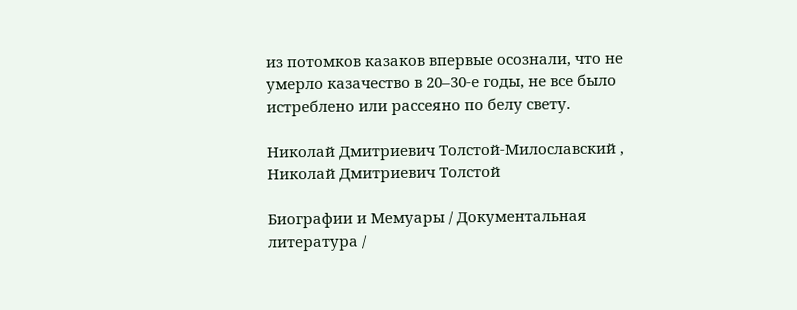из потомков казаков впервые осознали, что не умерло казачество в 20–30-е годы, не все было истреблено или рассеяно по белу свету.

Николай Дмитриевич Толстой-Милославский , Николай Дмитриевич Толстой

Биографии и Мемуары / Документальная литература /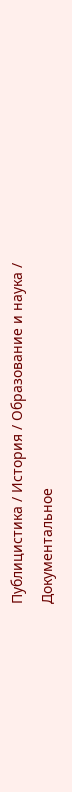Публицистика / История / Образование и наука / Документальное